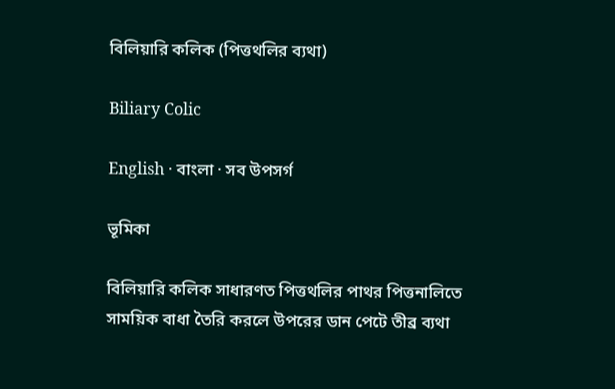বিলিয়ারি কলিক (পিত্তথলির ব্যথা)

Biliary Colic

English · বাংলা · সব উপসর্গ

ভূমিকা

বিলিয়ারি কলিক সাধারণত পিত্তথলির পাথর পিত্তনালিতে সাময়িক বাধা তৈরি করলে উপরের ডান পেটে তীব্র ব্যথা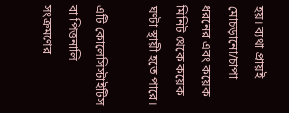হয়। ব্যথা প্রায়ই মোচড়ানো/চাপা ধরনের এবং কয়েক মিনিট থেকে কয়েক ঘণ্টা স্থায়ী হতে পারে।

এটি কোলেসিস্টাইটিস বা পিত্তনালি সংক্রমণের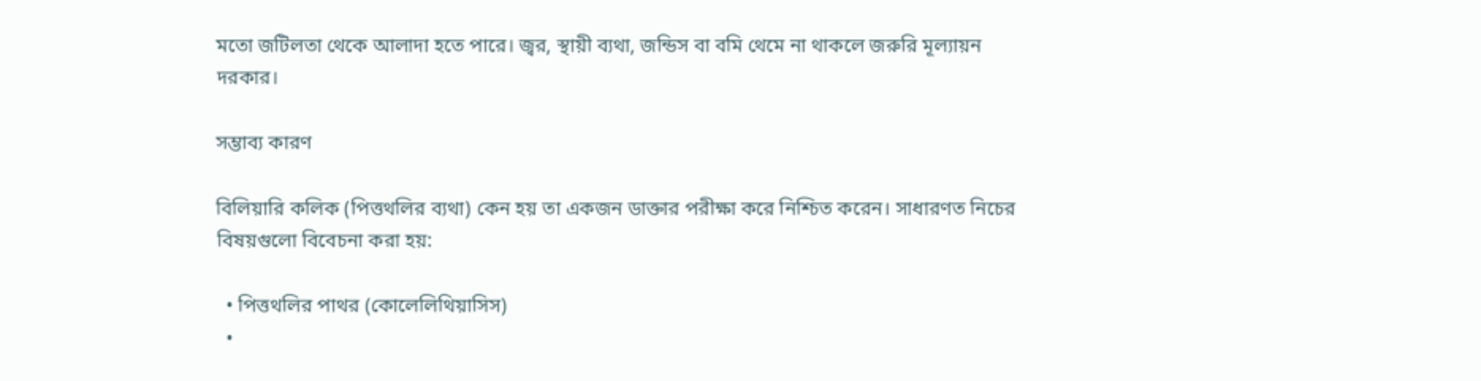মতো জটিলতা থেকে আলাদা হতে পারে। জ্বর, স্থায়ী ব্যথা, জন্ডিস বা বমি থেমে না থাকলে জরুরি মূল্যায়ন দরকার।

সম্ভাব্য কারণ

বিলিয়ারি কলিক (পিত্তথলির ব্যথা) কেন হয় তা একজন ডাক্তার পরীক্ষা করে নিশ্চিত করেন। সাধারণত নিচের বিষয়গুলো বিবেচনা করা হয়:

  • পিত্তথলির পাথর (কোলেলিথিয়াসিস)
  •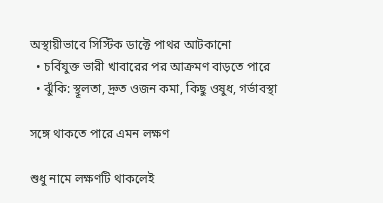অস্থায়ীভাবে সিস্টিক ডাক্টে পাথর আটকানো
  • চর্বিযুক্ত ভারী খাবারের পর আক্রমণ বাড়তে পারে
  • ঝুঁকি: স্থূলতা, দ্রুত ওজন কমা, কিছু ওষুধ, গর্ভাবস্থা

সঙ্গে থাকতে পারে এমন লক্ষণ

শুধু নামে লক্ষণটি থাকলেই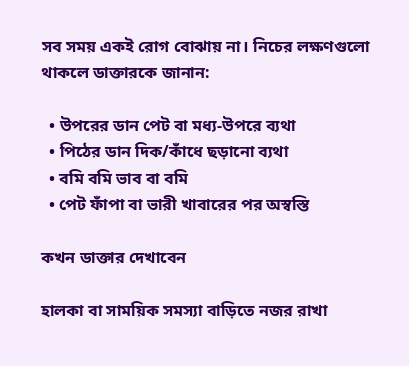সব সময় একই রোগ বোঝায় না। নিচের লক্ষণগুলো থাকলে ডাক্তারকে জানান:

  • উপরের ডান পেট বা মধ্য-উপরে ব্যথা
  • পিঠের ডান দিক/কাঁধে ছড়ানো ব্যথা
  • বমি বমি ভাব বা বমি
  • পেট ফাঁপা বা ভারী খাবারের পর অস্বস্তি

কখন ডাক্তার দেখাবেন

হালকা বা সাময়িক সমস্যা বাড়িতে নজর রাখা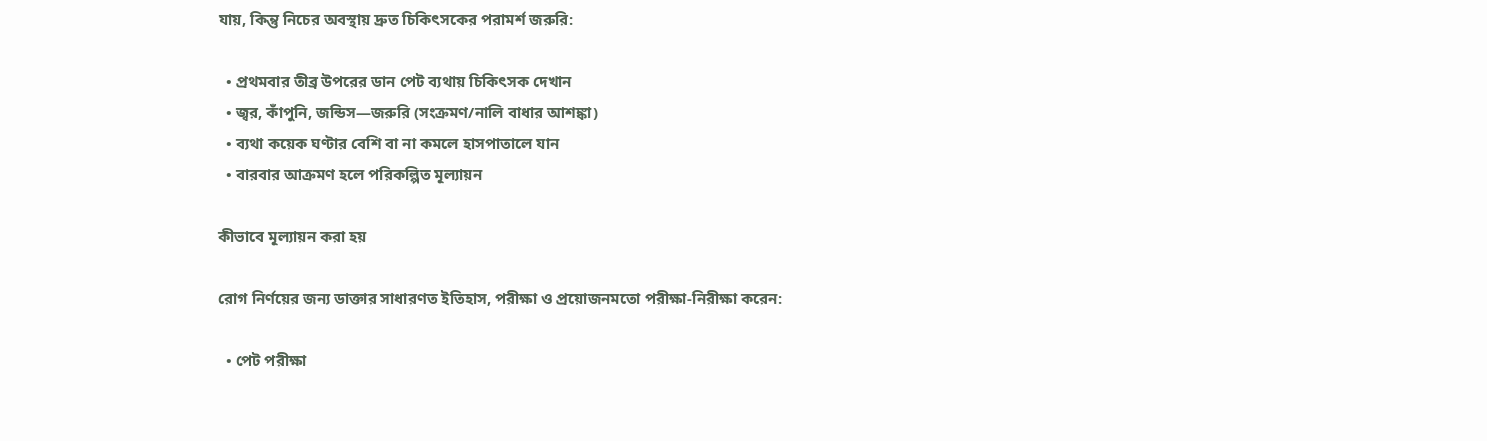যায়, কিন্তু নিচের অবস্থায় দ্রুত চিকিৎসকের পরামর্শ জরুরি:

  • প্রথমবার তীব্র উপরের ডান পেট ব্যথায় চিকিৎসক দেখান
  • জ্বর, কাঁপুনি, জন্ডিস—জরুরি (সংক্রমণ/নালি বাধার আশঙ্কা)
  • ব্যথা কয়েক ঘণ্টার বেশি বা না কমলে হাসপাতালে যান
  • বারবার আক্রমণ হলে পরিকল্পিত মূল্যায়ন

কীভাবে মূল্যায়ন করা হয়

রোগ নির্ণয়ের জন্য ডাক্তার সাধারণত ইতিহাস, পরীক্ষা ও প্রয়োজনমতো পরীক্ষা-নিরীক্ষা করেন:

  • পেট পরীক্ষা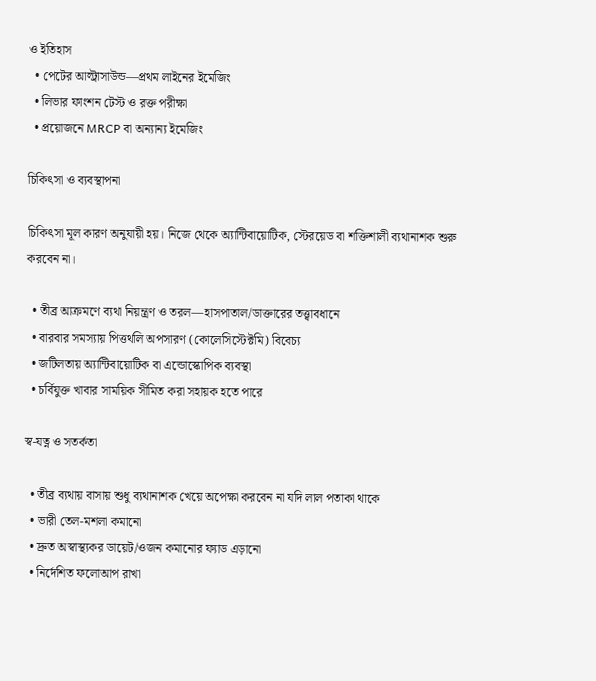ও ইতিহাস
  • পেটের আল্ট্রাসাউন্ড—প্রথম লাইনের ইমেজিং
  • লিভার ফাংশন টেস্ট ও রক্ত পরীক্ষা
  • প্রয়োজনে MRCP বা অন্যান্য ইমেজিং

চিকিৎসা ও ব্যবস্থাপনা

চিকিৎসা মূল কারণ অনুযায়ী হয়। নিজে থেকে অ্যান্টিবায়োটিক, স্টেরয়েড বা শক্তিশালী ব্যথানাশক শুরু করবেন না।

  • তীব্র আক্রমণে ব্যথা নিয়ন্ত্রণ ও তরল—হাসপাতাল/ডাক্তারের তত্ত্বাবধানে
  • বারবার সমস্যায় পিত্তথলি অপসারণ (কোলেসিস্টেক্টমি) বিবেচ্য
  • জটিলতায় অ্যান্টিবায়োটিক বা এন্ডোস্কোপিক ব্যবস্থা
  • চর্বিযুক্ত খাবার সাময়িক সীমিত করা সহায়ক হতে পারে

স্ব-যত্ন ও সতর্কতা

  • তীব্র ব্যথায় বাসায় শুধু ব্যথানাশক খেয়ে অপেক্ষা করবেন না যদি লাল পতাকা থাকে
  • ভারী তেল-মশলা কমানো
  • দ্রুত অস্বাস্থ্যকর ডায়েট/ওজন কমানোর ফ্যাড এড়ানো
  • নির্দেশিত ফলোআপ রাখা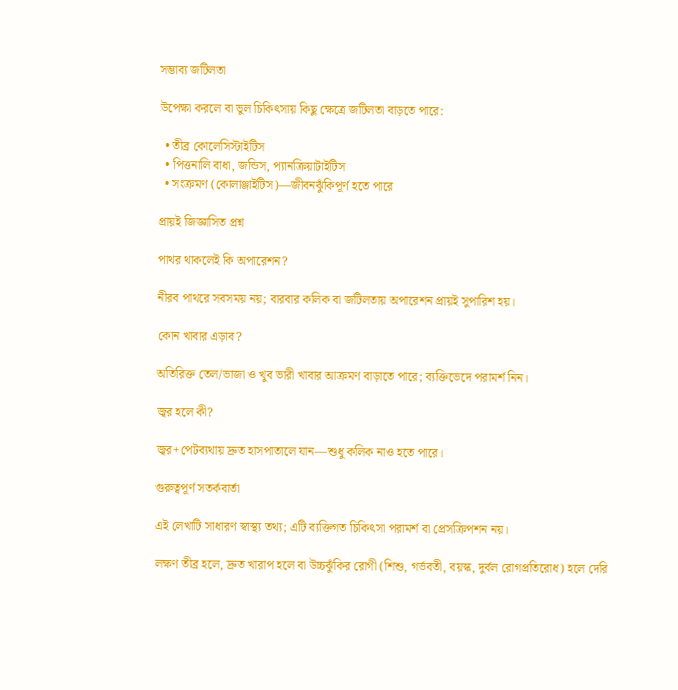সম্ভাব্য জটিলতা

উপেক্ষা করলে বা ভুল চিকিৎসায় কিছু ক্ষেত্রে জটিলতা বাড়তে পারে:

  • তীব্র কোলেসিস্টাইটিস
  • পিত্তনালি বাধা, জন্ডিস, প্যানক্রিয়াটাইটিস
  • সংক্রমণ (কোলাঞ্জাইটিস)—জীবনঝুঁকিপূর্ণ হতে পারে

প্রায়ই জিজ্ঞাসিত প্রশ্ন

পাথর থাকলেই কি অপারেশন?

নীরব পাথরে সবসময় নয়; বারবার কলিক বা জটিলতায় অপারেশন প্রায়ই সুপারিশ হয়।

কোন খাবার এড়াব?

অতিরিক্ত তেল/ভাজা ও খুব ভারী খাবার আক্রমণ বাড়াতে পারে; ব্যক্তিভেদে পরামর্শ নিন।

জ্বর হলে কী?

জ্বর+পেটব্যথায় দ্রুত হাসপাতালে যান—শুধু কলিক নাও হতে পারে।

গুরুত্বপূর্ণ সতর্কবার্তা

এই লেখাটি সাধারণ স্বাস্থ্য তথ্য; এটি ব্যক্তিগত চিকিৎসা পরামর্শ বা প্রেসক্রিপশন নয়।

লক্ষণ তীব্র হলে, দ্রুত খারাপ হলে বা উচ্চঝুঁকির রোগী (শিশু, গর্ভবতী, বয়স্ক, দুর্বল রোগপ্রতিরোধ) হলে দেরি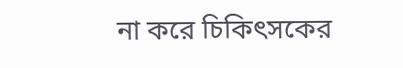না করে চিকিৎসকের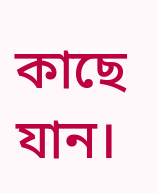কাছে যান।